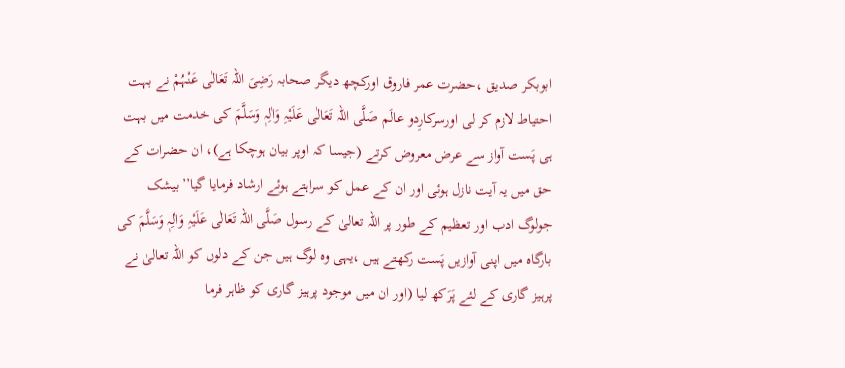ابوبکر صدیق ،حضرت عمر فاروق اورکچھ دیگر صحابہ رَضِیَ اللہ تَعَالٰی عَنْہُمْ نے بہت احتیاط لازم کر لی اورسرکارِدو عالَم صَلَّی اللہ تَعَالٰی عَلَیْہِ وَاٰلِہٖ وَسَلَّمَ کی خدمت میں بہت ہی پَست آواز سے عرض معروض کرتے (جیسا کہ اوپر بیان ہوچکا ہے)، ان حضرات کے حق میں یہ آیت نازل ہوئی اور ان کے عمل کو سراہتے ہوئے ارشاد فرمایا گیا’’بیشک جولوگ ادب اور تعظیم کے طور پر اللہ تعالیٰ کے رسول صَلَّی اللہ تَعَالٰی عَلَیْہِ وَاٰلِہٖ وَسَلَّمَ کی بارگاہ میں اپنی آوازیں پَست رکھتے ہیں ،یہی وہ لوگ ہیں جن کے دلوں کو اللہ تعالیٰ نے پرہیز گاری کے لئے پَرَکھ لیا (اور ان میں موجود پرہیز گاری کو ظاہر فرما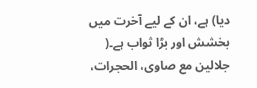دیا) ہے، ان کے لیے آخرت میں بخشش اور بڑا ثواب ہے۔( جلالین مع صاوی، الحجرات،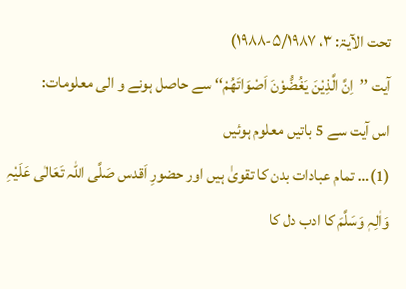تحت الآیۃ: ۳، ۵/۱۹۸۷-۱۹۸۸)
آیت ’’اِنَّ الَّذِیْنَ یَغُضُّوْنَ اَصْوَاتَهُمْ‘‘ سے حاصل ہونے و الی معلومات:
اس آیت سے 5 باتیں معلوم ہوئیں
(1)… تمام عبادات بدن کا تقویٰ ہیں اور حضورِ اَقدس صَلَّی اللہ تَعَالٰی عَلَیْہِ وَاٰلِہٖ وَسَلَّمَ کا ادب دل کا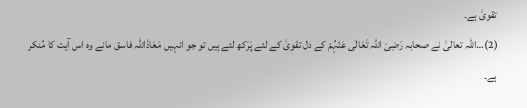تقویٰ ہے۔
(2)…اللہ تعالیٰ نے صحابہ رَضِیَ اللہ تَعَالٰی عَنْہُمْ کے دل تقویٰ کے لئے پَرَکھ لئے ہیں تو جو انہیں مَعَاذَاللہ فاسق مانے وہ اس آیت کا مُنکر ہے۔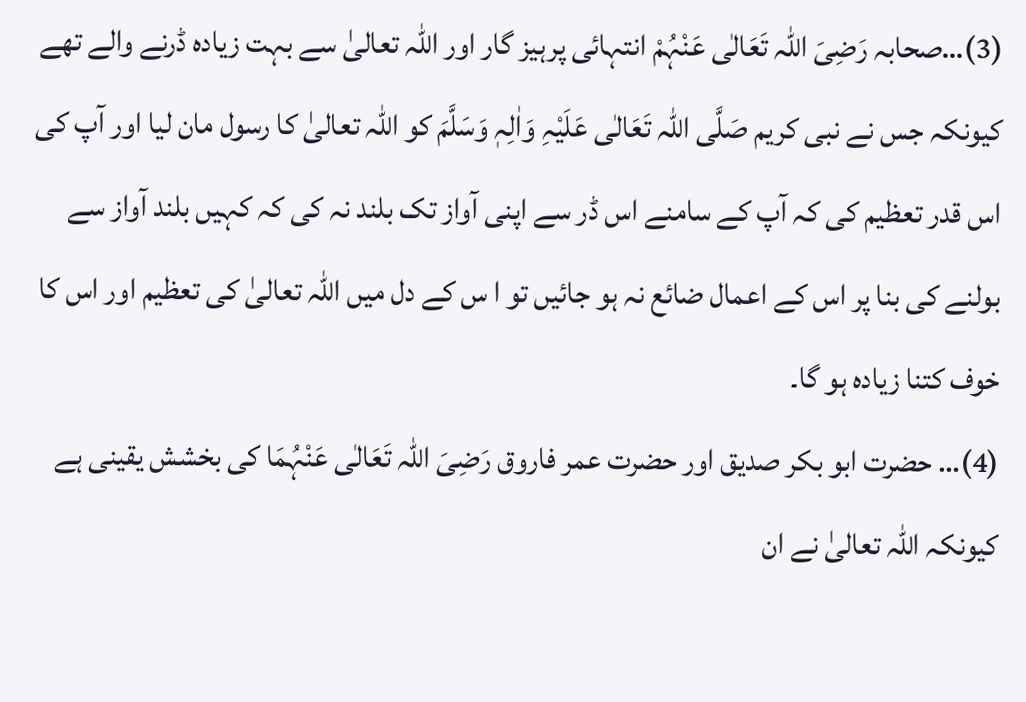(3)…صحابہ رَضِیَ اللہ تَعَالٰی عَنْہُمْ انتہائی پرہیز گار اور اللہ تعالیٰ سے بہت زیادہ ڈرنے والے تھے کیونکہ جس نے نبی کریم صَلَّی اللہ تَعَالٰی عَلَیْہِ وَاٰلِہٖ وَسَلَّمَ کو اللہ تعالیٰ کا رسول مان لیا اور آپ کی اس قدر تعظیم کی کہ آپ کے سامنے اس ڈر سے اپنی آواز تک بلند نہ کی کہ کہیں بلند آواز سے بولنے کی بنا پر اس کے اعمال ضائع نہ ہو جائیں تو ا س کے دل میں اللہ تعالیٰ کی تعظیم اور اس کا خوف کتنا زیادہ ہو گا۔
(4)… حضرت ابو بکر صدیق اور حضرت عمر فاروق رَضِیَ اللہ تَعَالٰی عَنْہُمَا کی بخشش یقینی ہے کیونکہ اللہ تعالیٰ نے ان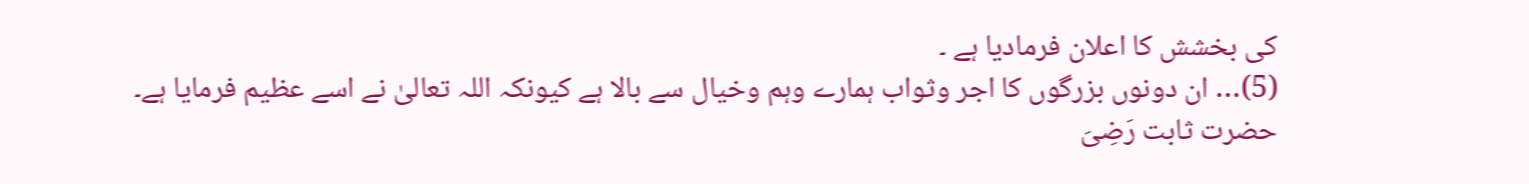کی بخشش کا اعلان فرمادیا ہے ۔
(5)… ان دونوں بزرگوں کا اجر وثواب ہمارے وہم وخیال سے بالا ہے کیونکہ اللہ تعالیٰ نے اسے عظیم فرمایا ہے۔
حضرت ثابت رَضِیَ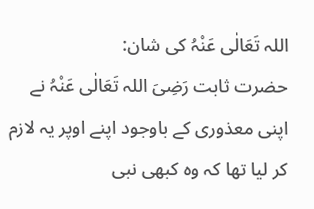اللہ تَعَالٰی عَنْہُ کی شان:
حضرت ثابت رَضِیَ اللہ تَعَالٰی عَنْہُ نے اپنی معذوری کے باوجود اپنے اوپر یہ لازم کر لیا تھا کہ وہ کبھی نبی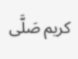کریم صَلَّی